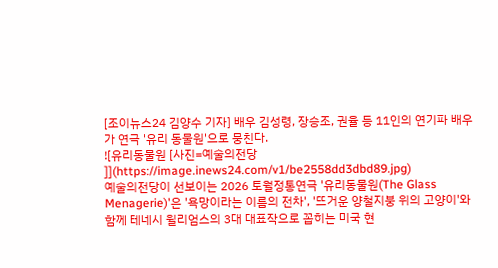[조이뉴스24 김양수 기자] 배우 김성령, 장승조, 권율 등 11인의 연기파 배우가 연극 '유리 동물원'으로 뭉친다.
![유리동물원 [사진=예술의전당 ]](https://image.inews24.com/v1/be2558dd3dbd89.jpg)
예술의전당이 선보이는 2026 토월정통연극 '유리동물원(The Glass Menagerie)'은 '욕망이라는 이름의 전차', '뜨거운 양철지붕 위의 고양이'와 함께 테네시 윌리엄스의 3대 대표작으로 꼽히는 미국 현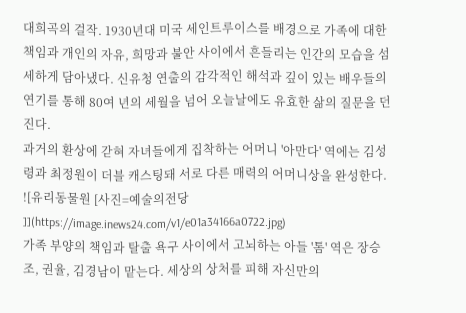대희곡의 걸작. 1930년대 미국 세인트루이스를 배경으로 가족에 대한 책임과 개인의 자유, 희망과 불안 사이에서 흔들리는 인간의 모습을 섬세하게 담아냈다. 신유청 연출의 감각적인 해석과 깊이 있는 배우들의 연기를 통해 80여 년의 세월을 넘어 오늘날에도 유효한 삶의 질문을 던진다.
과거의 환상에 갇혀 자녀들에게 집착하는 어머니 '아만다' 역에는 김성령과 최정원이 더블 캐스팅돼 서로 다른 매력의 어머니상을 완성한다.
![유리동물원 [사진=예술의전당 ]](https://image.inews24.com/v1/e01a34166a0722.jpg)
가족 부양의 책임과 탈출 욕구 사이에서 고뇌하는 아들 '톰' 역은 장승조, 권율, 김경남이 맡는다. 세상의 상처를 피해 자신만의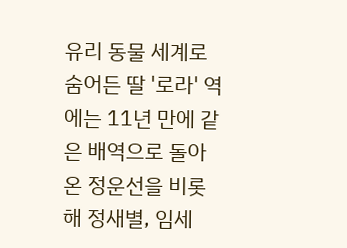유리 동물 세계로 숨어든 딸 '로라' 역에는 11년 만에 같은 배역으로 돌아온 정운선을 비롯해 정새별, 임세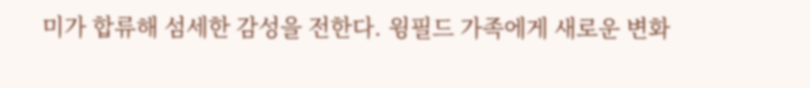미가 합류해 섬세한 감성을 전한다. 윙필드 가족에게 새로운 변화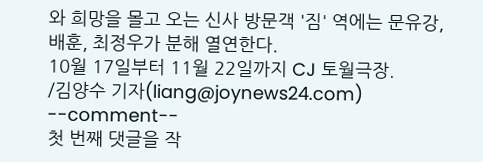와 희망을 몰고 오는 신사 방문객 '짐' 역에는 문유강, 배훈, 최정우가 분해 열연한다.
10월 17일부터 11월 22일까지 CJ 토월극장.
/김양수 기자(liang@joynews24.com)
--comment--
첫 번째 댓글을 작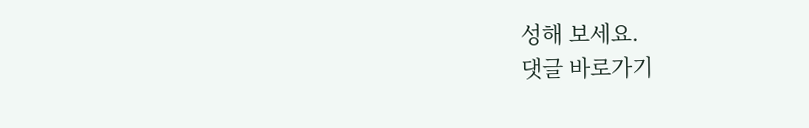성해 보세요.
댓글 바로가기